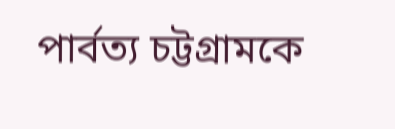পার্বত্য চট্টগ্রামকে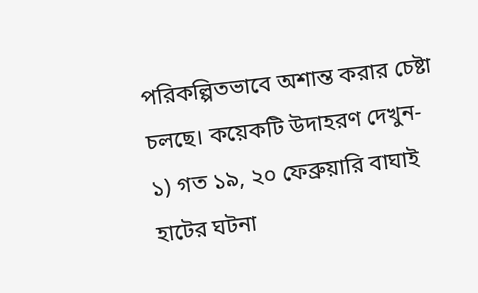পরিকল্পিতভাবে অশান্ত করার চেষ্টা চলছে। কয়েকটি উদাহরণ দেখুন-
১) গত ১৯, ২০ ফেব্রুয়ারি বাঘাই হাটের ঘটনা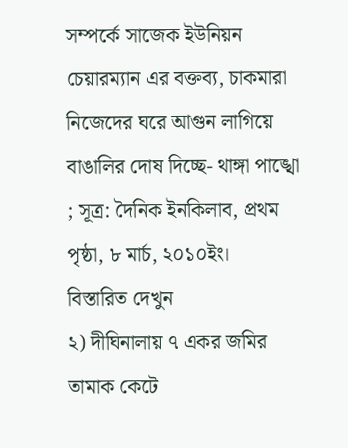সম্পর্কে সাজেক ইউনিয়ন চেয়ারম্যান এর বক্তব্য, চাকমারা নিজেদের ঘরে আগুন লাগিয়ে বাঙালির দোষ দিচ্ছে- থাঙ্গা পাঙ্খো ; সূত্র: দৈনিক ইনকিলাব, প্রথম পৃষ্ঠা, ৮ মার্চ, ২০১০ইং।
বিস্তারিত দেখুন
২) দীঘিনালায় ৭ একর জমির তামাক কেটে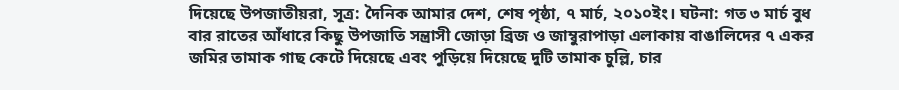দিয়েছে উপজাতীয়রা, সূত্র: দৈনিক আমার দেশ, শেষ পৃষ্ঠা, ৭ মার্চ, ২০১০ইং। ঘটনা: গত ৩ মার্চ বুধ বার রাতের আঁধারে কিছু উপজাতি সন্ত্রাসী জোড়া ব্রিজ ও জাম্বুরাপাড়া এলাকায় বাঙালিদের ৭ একর জমির তামাক গাছ কেটে দিয়েছে এবং পুড়িয়ে দিয়েছে দুটি তামাক চুল্লি, চার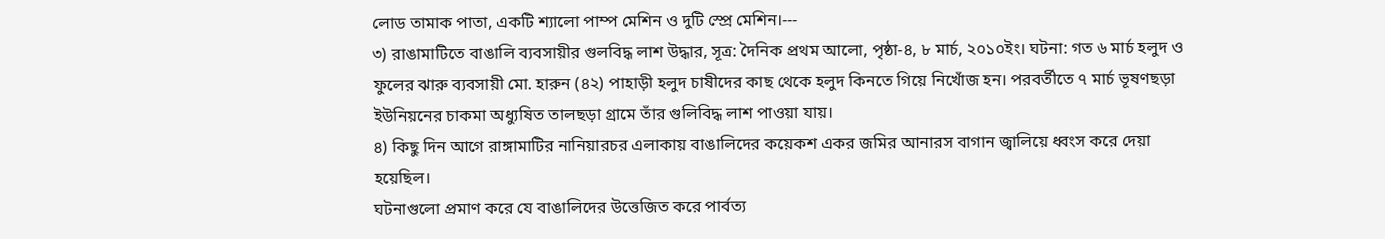লোড তামাক পাতা, একটি শ্যালো পাম্প মেশিন ও দুটি স্প্রে মেশিন।---
৩) রাঙামাটিতে বাঙালি ব্যবসায়ীর গুলবিদ্ধ লাশ উদ্ধার, সূত্র: দৈনিক প্রথম আলো, পৃষ্ঠা-৪, ৮ মার্চ, ২০১০ইং। ঘটনা: গত ৬ মার্চ হলুদ ও ফুলের ঝারু ব্যবসায়ী মো. হারুন (৪২) পাহাড়ী হলুদ চাষীদের কাছ থেকে হলুদ কিনতে গিয়ে নিখোঁজ হন। পরবর্তীতে ৭ মার্চ ভূষণছড়া ইউনিয়নের চাকমা অধ্যুষিত তালছড়া গ্রামে তাঁর গুলিবিদ্ধ লাশ পাওয়া যায়।
৪) কিছু দিন আগে রাঙ্গামাটির নানিয়ারচর এলাকায় বাঙালিদের কয়েকশ একর জমির আনারস বাগান জ্বালিয়ে ধ্বংস করে দেয়া হয়েছিল।
ঘটনাগুলো প্রমাণ করে যে বাঙালিদের উত্তেজিত করে পার্বত্য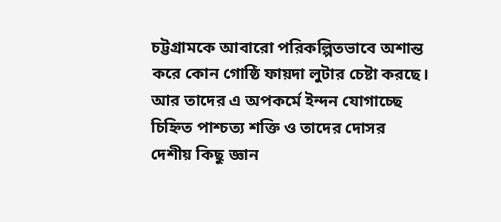চট্টগ্রামকে আবারো পরিকল্পিতভাবে অশান্ত করে কোন গোষ্ঠি ফায়দা লুটার চেষ্টা করছে। আর তাদের এ অপকর্মে ইন্দন যোগাচ্ছে চিহ্নিত পাশ্চত্য শক্তি ও তাদের দোসর দেশীয় কিছু জ্ঞান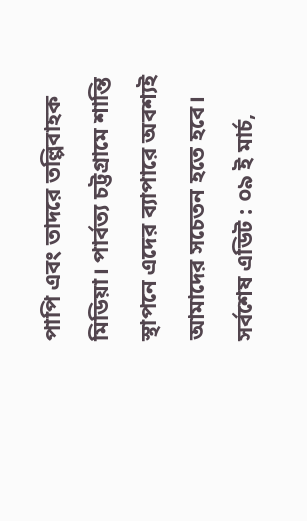পাপি এবং তাদরে তল্পিবাহক মিডিয়া। পার্বত্য চট্টগ্রামে শান্তি স্থাপনে এদের ব্যাপারে অবশ্যই আমাদের সচেতন হতে হবে।
সর্বশেষ এডিট : ০৯ ই মার্চ,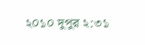২০১০ দুপুর ২:৩১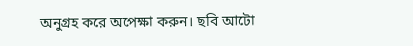অনুগ্রহ করে অপেক্ষা করুন। ছবি আটো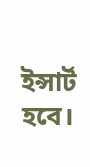ইন্সার্ট হবে।